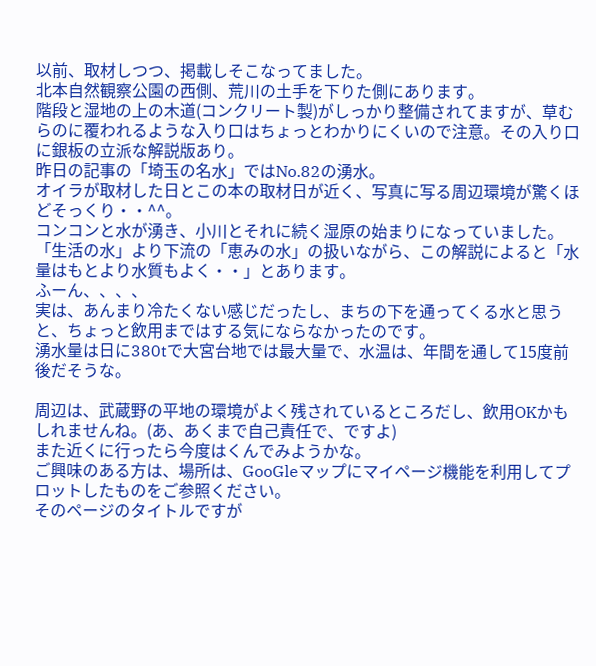以前、取材しつつ、掲載しそこなってました。
北本自然観察公園の西側、荒川の土手を下りた側にあります。
階段と湿地の上の木道(コンクリート製)がしっかり整備されてますが、草むらのに覆われるような入り口はちょっとわかりにくいので注意。その入り口に銀板の立派な解説版あり。
昨日の記事の「埼玉の名水」ではNo.82の湧水。
オイラが取材した日とこの本の取材日が近く、写真に写る周辺環境が驚くほどそっくり・・^^。
コンコンと水が湧き、小川とそれに続く湿原の始まりになっていました。
「生活の水」より下流の「恵みの水」の扱いながら、この解説によると「水量はもとより水質もよく・・」とあります。
ふーん、、、、
実は、あんまり冷たくない感じだったし、まちの下を通ってくる水と思うと、ちょっと飲用まではする気にならなかったのです。
湧水量は日に380tで大宮台地では最大量で、水温は、年間を通して15度前後だそうな。

周辺は、武蔵野の平地の環境がよく残されているところだし、飲用OKかもしれませんね。(あ、あくまで自己責任で、ですよ)
また近くに行ったら今度はくんでみようかな。
ご興味のある方は、場所は、GooGleマップにマイページ機能を利用してプロットしたものをご参照ください。
そのページのタイトルですが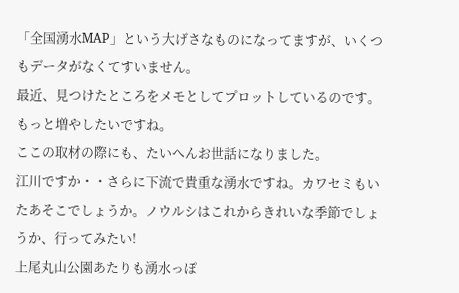「全国湧水MAP」という大げさなものになってますが、いくつもデータがなくてすいません。
最近、見つけたところをメモとしてプロットしているのです。もっと増やしたいですね。
ここの取材の際にも、たいへんお世話になりました。
江川ですか・・さらに下流で貴重な湧水ですね。カワセミもいたあそこでしょうか。ノウルシはこれからきれいな季節でしょうか、行ってみたい!
上尾丸山公園あたりも湧水っぽ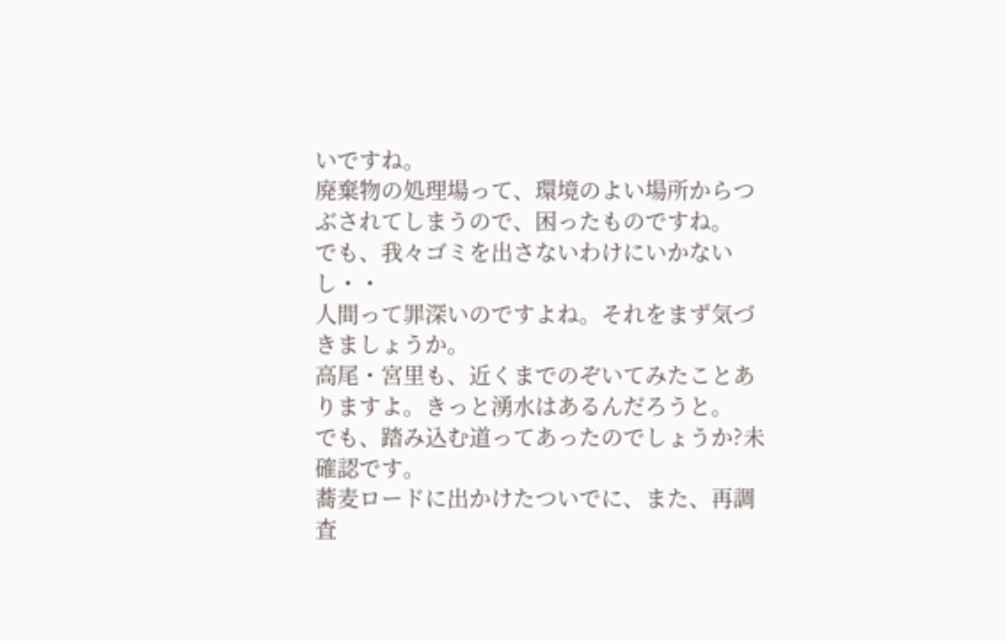いですね。
廃棄物の処理場って、環境のよい場所からつぶされてしまうので、困ったものですね。
でも、我々ゴミを出さないわけにいかないし・・
人間って罪深いのですよね。それをまず気づきましょうか。
高尾・宮里も、近くまでのぞいてみたことありますよ。きっと湧水はあるんだろうと。
でも、踏み込む道ってあったのでしょうか?未確認です。
蕎麦ロードに出かけたついでに、また、再調査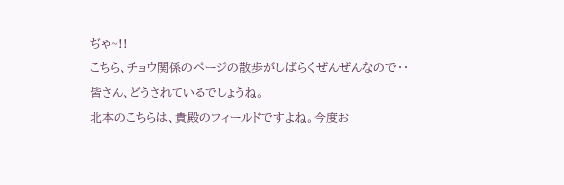ぢゃ~!!
こちら、チョウ関係のページの散歩がしばらくぜんぜんなので・・
皆さん、どうされているでしょうね。
北本のこちらは、貴殿のフィールドですよね。今度お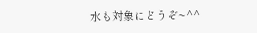水も対象にどうぞ~^^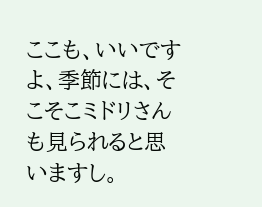ここも、いいですよ、季節には、そこそこミドリさんも見られると思いますし。